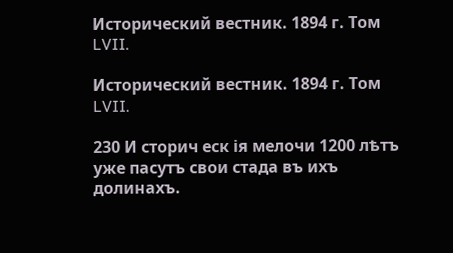Исторический вестник. 1894 г. Том LVII.

Исторический вестник. 1894 г. Том LVII.

230 И сторич еск ія мелочи 1200 лѣтъ уже пасутъ свои стада въ ихъ долинахъ.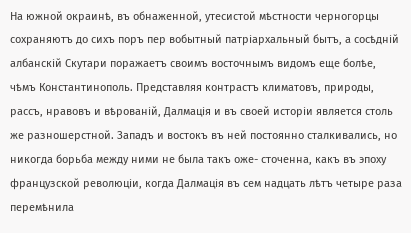На южной окраинѣ, въ обнаженной, утесистой мѣстности черногорцы сохраняютъ до сихъ поръ пер вобытный патріархальный бытъ, а сосѣдній албанскій Скутари поражаетъ своимъ восточнымъ видомъ еще болѣе, чѣмъ Константинополь. Представляя контрастъ климатовъ, природы, рассъ, нравовъ и вѣрованій, Далмація и въ своей исторіи является столь же разношерстной. Западъ и востокъ въ ней постоянно сталкивались, но никогда борьба между ними не была такъ оже- сточенна, какъ въ эпоху французской революціи, когда Далмація въ сем надцать лѣтъ четыре раза перемѣнила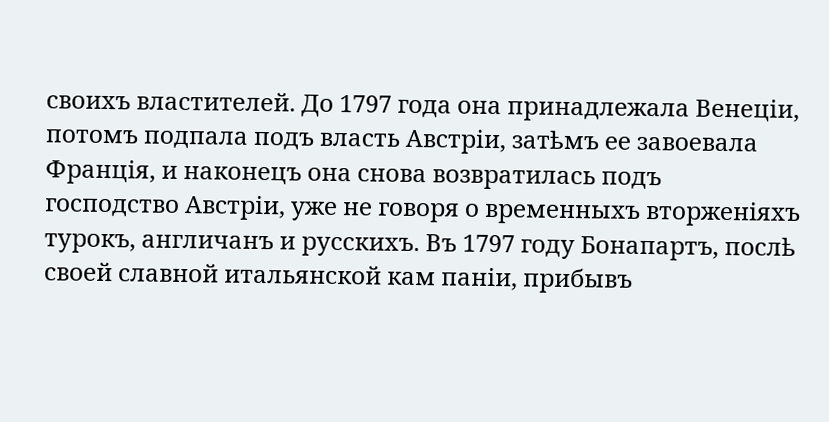своихъ властителей. До 1797 года она принадлежала Венеціи, потомъ подпала подъ власть Австріи, затѣмъ ее завоевала Франція, и наконецъ она снова возвратилась подъ господство Австріи, уже не говоря о временныхъ вторженіяхъ турокъ, англичанъ и русскихъ. Въ 1797 году Бонапартъ, послѣ своей славной итальянской кам паніи, прибывъ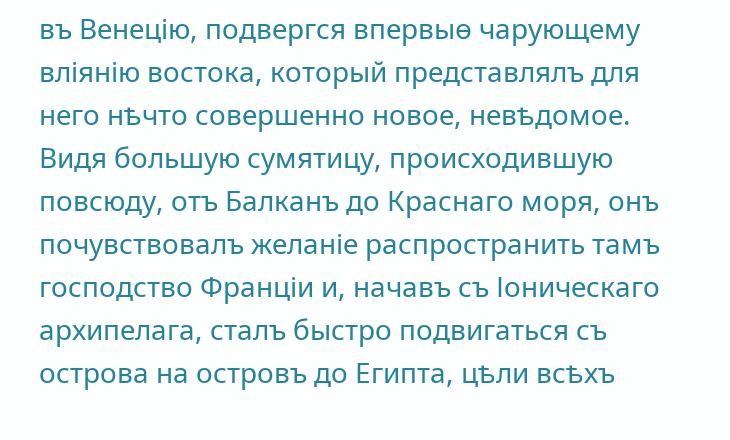въ Венецію, подвергся впервыѳ чарующему вліянію востока, который представлялъ для него нѣчто совершенно новое, невѣдомое. Видя большую сумятицу, происходившую повсюду, отъ Балканъ до Краснаго моря, онъ почувствовалъ желаніе распространить тамъ господство Франціи и, начавъ съ Іоническаго архипелага, сталъ быстро подвигаться съ острова на островъ до Египта, цѣли всѣхъ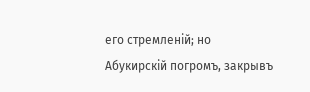его стремленій; но Абукирскій погромъ, закрывъ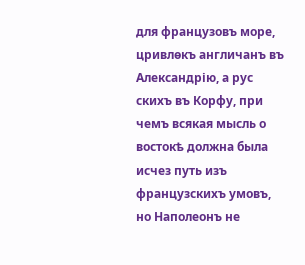для французовъ море, цривлѳкъ англичанъ въ Александрію, а рус скихъ въ Корфу, при чемъ всякая мысль о востокѣ должна была исчез путь изъ французскихъ умовъ, но Наполеонъ не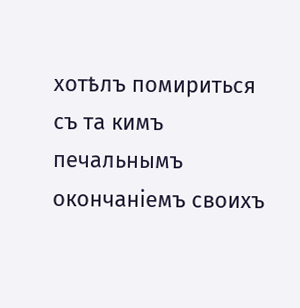хотѣлъ помириться съ та кимъ печальнымъ окончаніемъ своихъ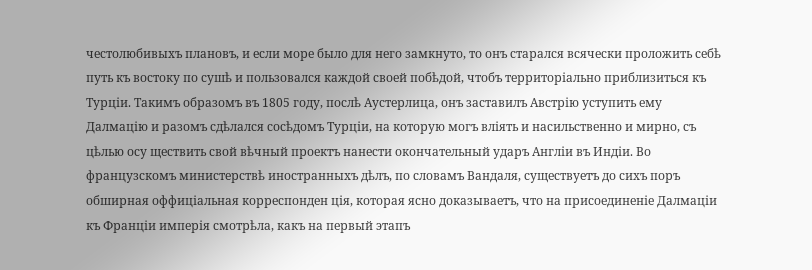честолюбивыхъ плановъ, и если море было для него замкнуто, то онъ старался всячески проложить себѣ путь къ востоку по сушѣ и пользовался каждой своей побѣдой, чтобъ территоріально приблизиться къ Турціи. Такимъ образомъ въ 1805 году, послѣ Аустерлица, онъ заставилъ Австрію уступить ему Далмацію и разомъ сдѣлался сосѣдомъ Турціи, на которую могъ вліять и насильственно и мирно, съ цѣлью осу ществить свой вѣчный проектъ нанести окончательный ударъ Англіи въ Индіи. Во французскомъ министерствѣ иностранныхъ дѣлъ, по словамъ Вандаля, существуетъ до сихъ поръ обширная оффиціальная корреспонден ція, которая ясно доказываетъ, что на присоединеніе Далмаціи къ Франціи имперія смотрѣла, какъ на первый этапъ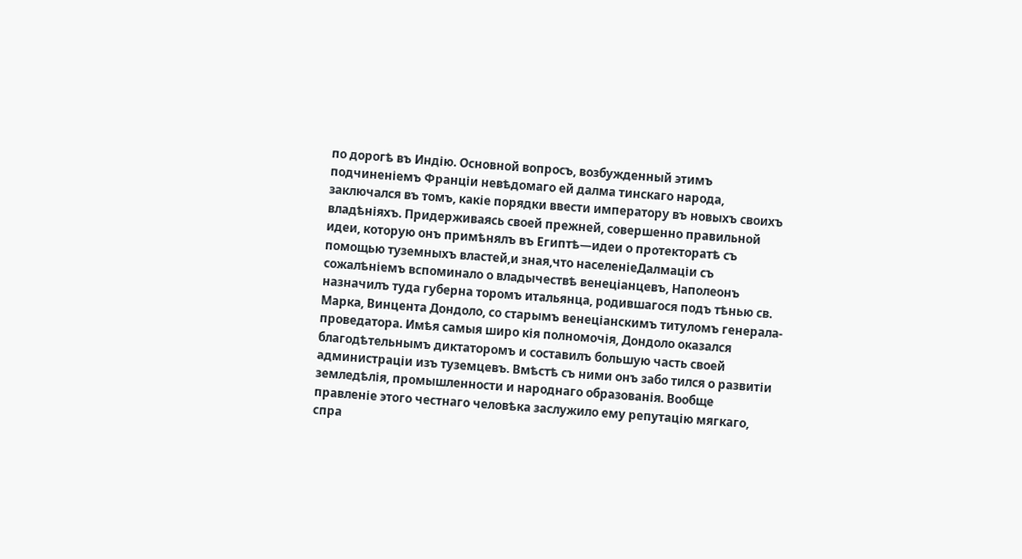по дорогѣ въ Индію. Основной вопросъ, возбужденный этимъ подчиненіемъ Франціи невѣдомаго ей далма тинскаго народа, заключался въ томъ, какіе порядки ввести императору въ новыхъ своихъ владѣніяхъ. Придерживаясь своей прежней, совершенно правильной идеи, которую онъ примѣнялъ въ Египтѣ—идеи о протекторатѣ съ помощью туземныхъ властей,и зная,что населеніеДалмаціи съ сожалѣніемъ вспоминало о владычествѣ венеціанцевъ, Наполеонъ назначилъ туда губерна торомъ итальянца, родившагося подъ тѣнью св. Марка, Винцента Дондоло, со старымъ венеціанскимъ титуломъ генерала-проведатора. Имѣя самыя широ кія полномочія, Дондоло оказался благодѣтельнымъ диктаторомъ и составилъ большую часть своей администраціи изъ туземцевъ. Вмѣстѣ съ ними онъ забо тился о развитіи земледѣлія, промышленности и народнаго образованія. Вообще правленіе этого честнаго человѣка заслужило ему репутацію мягкаго, спра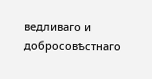ведливаго и добросовѣстнаго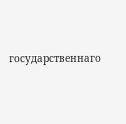государственнаго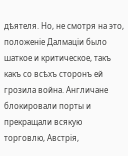дѣятеля. Но, не смотря на это, положеніе Далмаціи было шаткое и критическое, такъ какъ со всѣхъ сторонъ ей грозила война. Англичане блокировали порты и прекращали всякую торговлю, Австрія,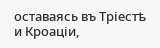оставаясь въ Тріестѣ и Кроаціи,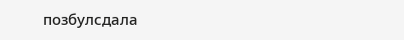позбулсдала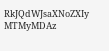RkJQdWJsaXNoZXIy MTMyMDAz